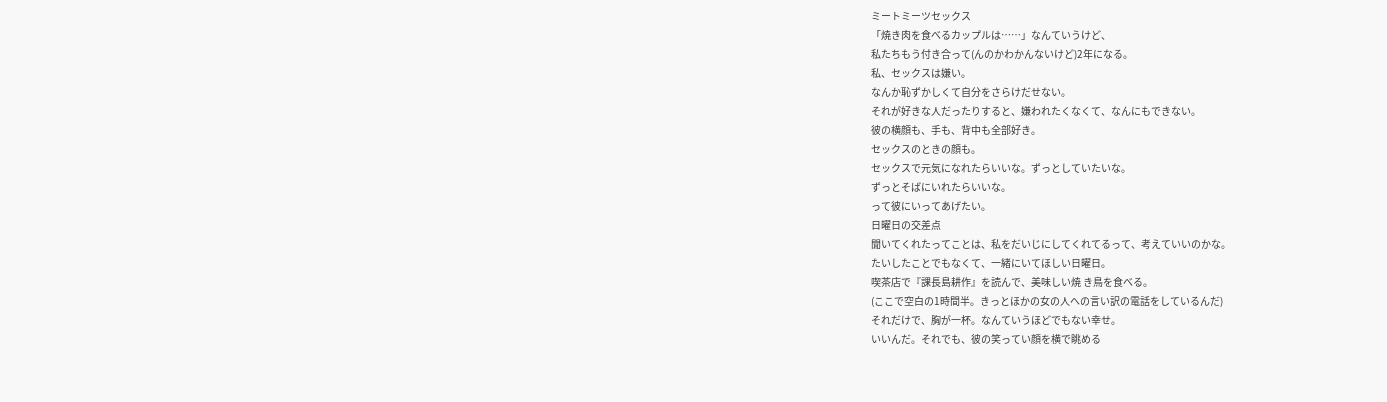ミートミーツセックス
「焼き肉を食べるカップルは……」なんていうけど、
私たちもう付き合って(んのかわかんないけど)2年になる。
私、セックスは嫌い。
なんか恥ずかしくて自分をさらけだせない。
それが好きな人だったりすると、嫌われたくなくて、なんにもできない。
彼の横顔も、手も、背中も全部好き。
セックスのときの顔も。
セックスで元気になれたらいいな。ずっとしていたいな。
ずっとそばにいれたらいいな。
って彼にいってあげたい。
日曜日の交差点
聞いてくれたってことは、私をだいじにしてくれてるって、考えていいのかな。
たいしたことでもなくて、一緒にいてほしい日曜日。
喫茶店で『課長島耕作』を読んで、美味しい焼 き鳥を食べる。
(ここで空白の1時間半。きっとほかの女の人への言い訳の電話をしているんだ)
それだけで、胸が一杯。なんていうほどでもない幸せ。
いいんだ。それでも、彼の笑ってい顔を横で眺める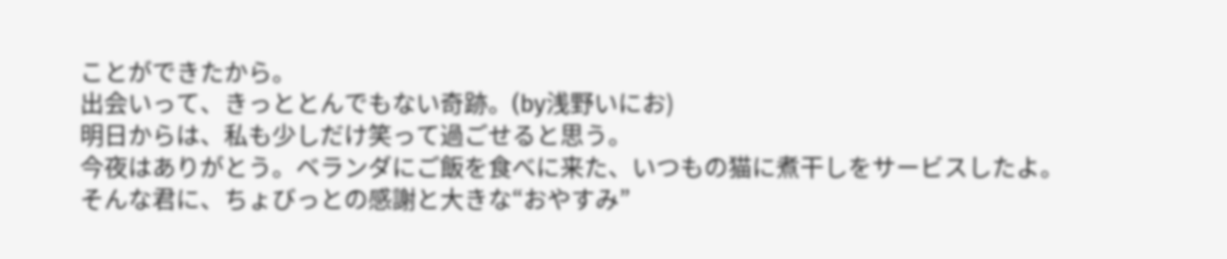ことができたから。
出会いって、きっととんでもない奇跡。(by浅野いにお)
明日からは、私も少しだけ笑って過ごせると思う。
今夜はありがとう。ベランダにご飯を食べに来た、いつもの猫に煮干しをサービスしたよ。
そんな君に、ちょびっとの感謝と大きな“おやすみ”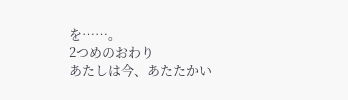を……。
2つめのおわり
あたしは今、あたたかい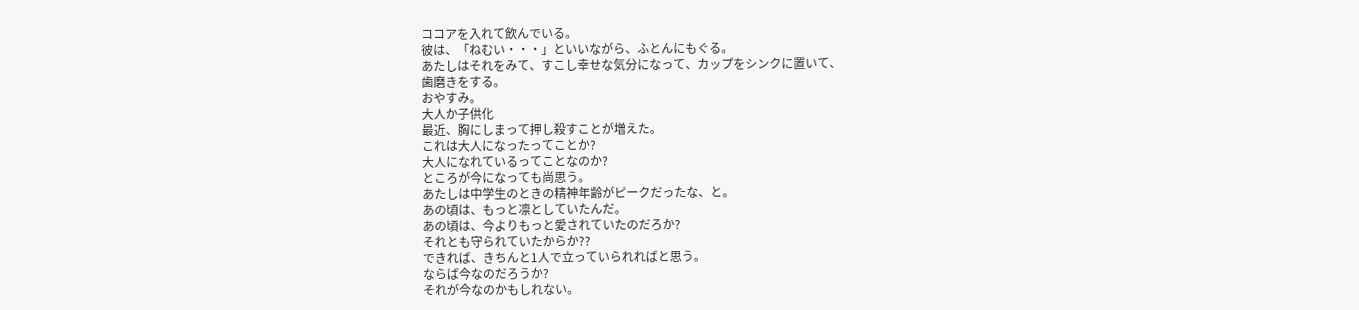ココアを入れて飲んでいる。
彼は、「ねむい・・・」といいながら、ふとんにもぐる。
あたしはそれをみて、すこし幸せな気分になって、カップをシンクに置いて、
歯磨きをする。
おやすみ。
大人か子供化
最近、胸にしまって押し殺すことが増えた。
これは大人になったってことか?
大人になれているってことなのか?
ところが今になっても尚思う。
あたしは中学生のときの精神年齢がピークだったな、と。
あの頃は、もっと凛としていたんだ。
あの頃は、今よりもっと愛されていたのだろか?
それとも守られていたからか??
できれば、きちんと1人で立っていられればと思う。
ならば今なのだろうか?
それが今なのかもしれない。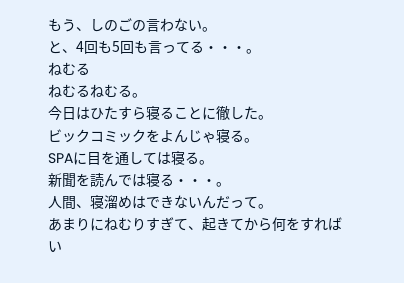もう、しのごの言わない。
と、4回も5回も言ってる・・・。
ねむる
ねむるねむる。
今日はひたすら寝ることに徹した。
ビックコミックをよんじゃ寝る。
SPAに目を通しては寝る。
新聞を読んでは寝る・・・。
人間、寝溜めはできないんだって。
あまりにねむりすぎて、起きてから何をすればい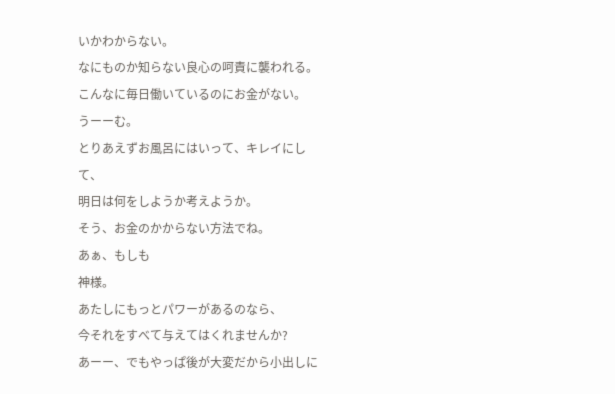いかわからない。
なにものか知らない良心の呵責に襲われる。
こんなに毎日働いているのにお金がない。
うーーむ。
とりあえずお風呂にはいって、キレイにして、
明日は何をしようか考えようか。
そう、お金のかからない方法でね。
あぁ、もしも
神様。
あたしにもっとパワーがあるのなら、
今それをすべて与えてはくれませんか?
あーー、でもやっぱ後が大変だから小出しに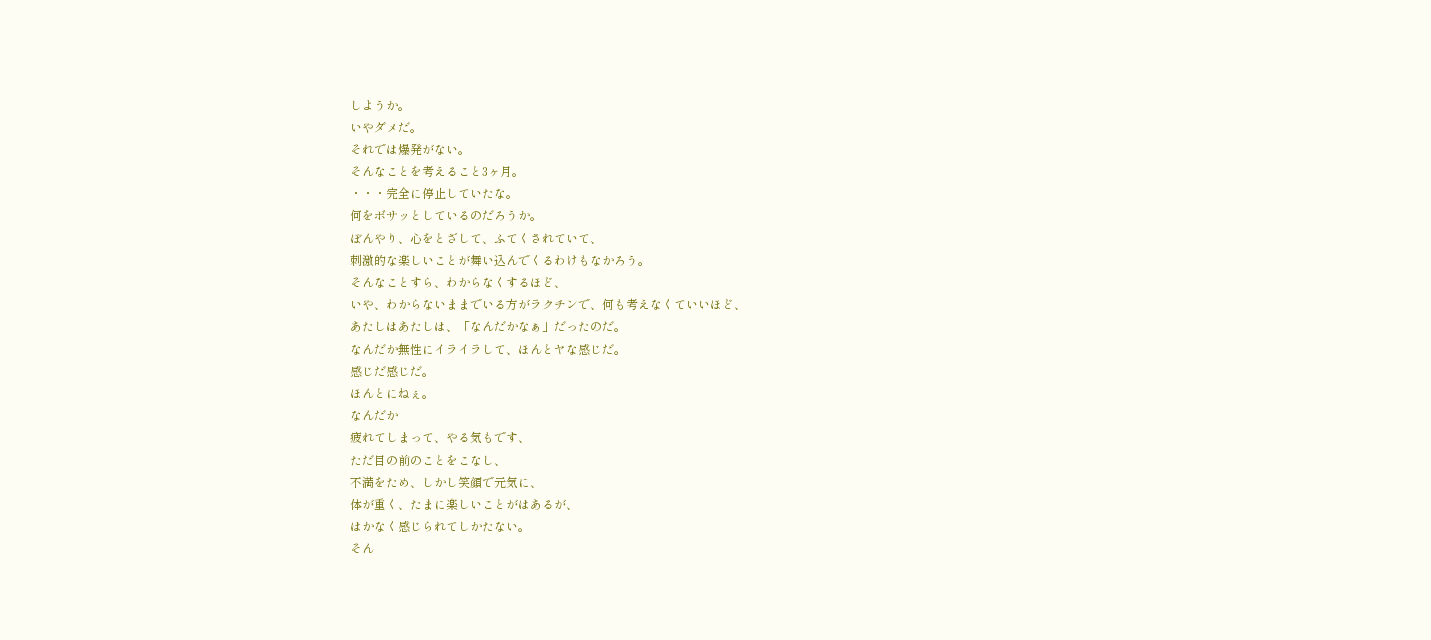しようか。
いやダメだ。
それでは爆発がない。
そんなことを考えること3ヶ月。
・・・完全に停止していたな。
何をボサッとしているのだろうか。
ぼんやり、心をとざして、ふてくされていて、
刺激的な楽しいことが舞い込んでくるわけもなかろう。
そんなことすら、わからなくするほど、
いや、わからないままでいる方がラクチンで、何も考えなくていいほど、
あたしはあたしは、「なんだかなぁ」だったのだ。
なんだか無性にイライラして、ほんとヤな感じだ。
感じだ感じだ。
ほんとにねぇ。
なんだか
疲れてしまって、やる気もです、
ただ目の前のことをこなし、
不満をため、しかし笑顔で元気に、
体が重く、たまに楽しいことがはあるが、
はかなく感じられてしかたない。
そん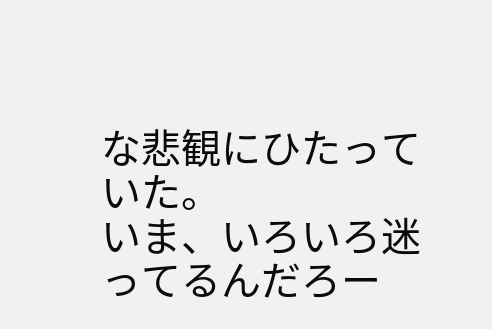な悲観にひたっていた。
いま、いろいろ迷ってるんだろー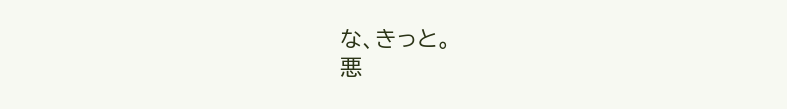な、きっと。
悪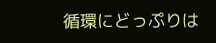循環にどっぷりは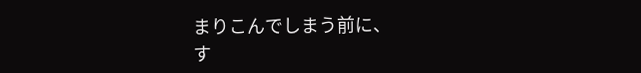まりこんでしまう前に、
す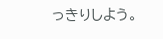っきりしよう。